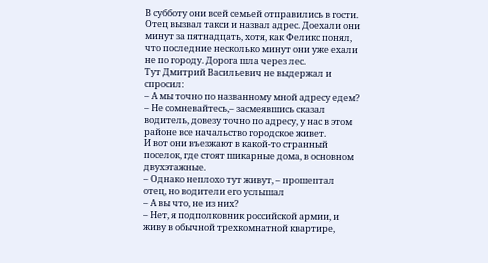В субботу они всей семьей отправились в гости.
Отец вызвал такси и назвал адрес. Доехали они минут за пятнадцать, хотя, как Феликс понял, что последние несколько минут они уже ехали не по городу. Дорога шла через лес.
Тут Дмитрий Васильевич не выдержал и спросил:
– А мы точно по названному мной адресу едем?
– Не сомневайтесь,– засмеявшись сказал водитель, довезу точно по адресу, у нас в этом районе все начальство городское живет.
И вот они въезжают в какой-то странный поселок, где стоят шикарные дома, в основном двухэтажные.
– Однако неплохо тут живут, – прошептал отец, но водители его услышал
– А вы что, не из них?
– Нет, я подполковник российской армии, и живу в обычной трехкомнатной квартире,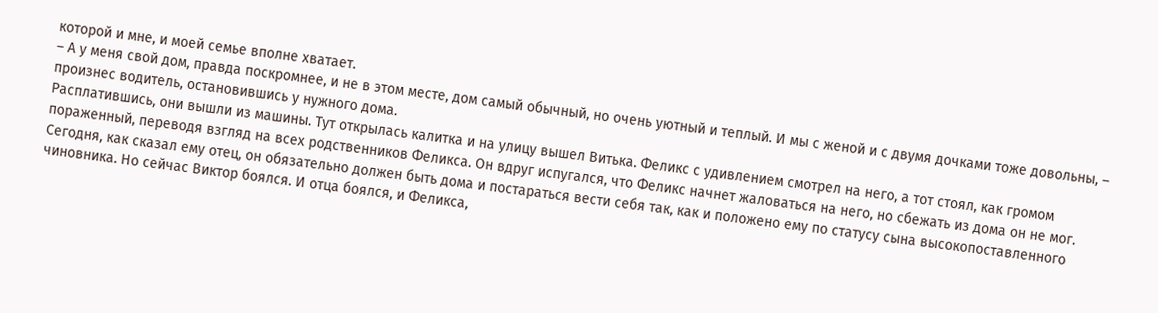которой и мне, и моей семье вполне хватает.
– А у меня свой дом, правда поскромнее, и не в этом месте, дом самый обычный, но очень уютный и теплый. И мы с женой и с двумя дочками тоже довольны, – произнес водитель, остановившись у нужного дома.
Расплатившись, они вышли из машины. Тут открылась калитка и на улицу вышел Витька. Феликс с удивлением смотрел на него, а тот стоял, как громом пораженный, переводя взгляд на всех родственников Феликса. Он вдруг испугался, что Феликс начнет жаловаться на него, но сбежать из дома он не мог. Сегодня, как сказал ему отец, он обязательно должен быть дома и постараться вести себя так, как и положено ему по статусу сына высокопоставленного чиновника. Но сейчас Виктор боялся. И отца боялся, и Феликса,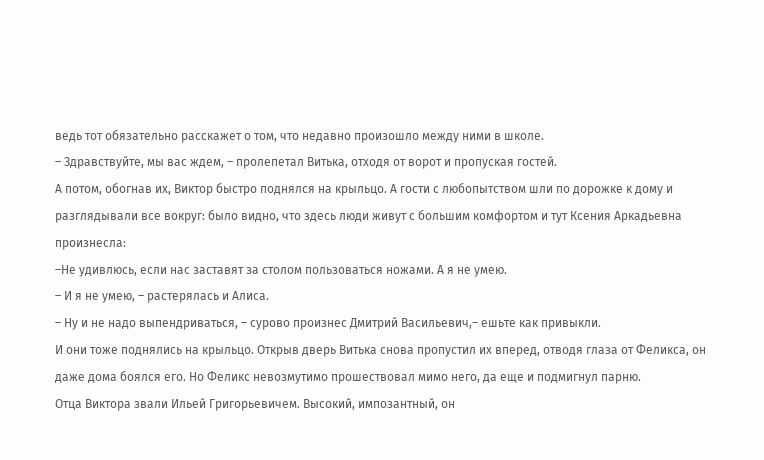ведь тот обязательно расскажет о том, что недавно произошло между ними в школе.
– Здравствуйте, мы вас ждем, – пролепетал Витька, отходя от ворот и пропуская гостей.
А потом, обогнав их, Виктор быстро поднялся на крыльцо. А гости с любопытством шли по дорожке к дому и разглядывали все вокруг: было видно, что здесь люди живут с большим комфортом и тут Ксения Аркадьевна произнесла:
–Не удивлюсь, если нас заставят за столом пользоваться ножами. А я не умею.
– И я не умею, – растерялась и Алиса.
– Ну и не надо выпендриваться, – сурово произнес Дмитрий Васильевич,– ешьте как привыкли.
И они тоже поднялись на крыльцо. Открыв дверь Витька снова пропустил их вперед, отводя глаза от Феликса, он даже дома боялся его. Но Феликс невозмутимо прошествовал мимо него, да еще и подмигнул парню.
Отца Виктора звали Ильей Григорьевичем. Высокий, импозантный, он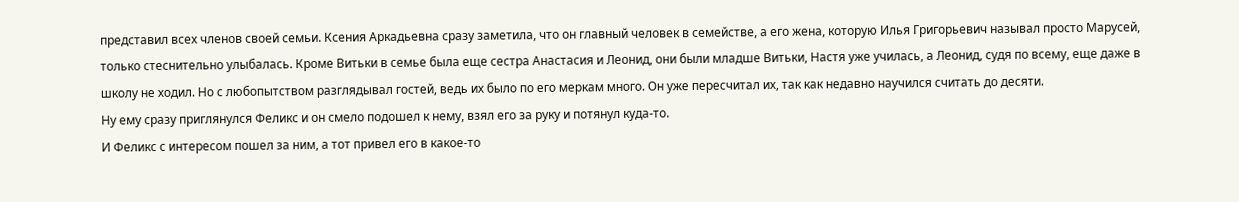представил всех членов своей семьи. Ксения Аркадьевна сразу заметила, что он главный человек в семействе, а его жена, которую Илья Григорьевич называл просто Марусей, только стеснительно улыбалась. Кроме Витьки в семье была еще сестра Анастасия и Леонид, они были младше Витьки, Настя уже училась, а Леонид, судя по всему, еще даже в школу не ходил. Но с любопытством разглядывал гостей, ведь их было по его меркам много. Он уже пересчитал их, так как недавно научился считать до десяти.
Ну ему сразу приглянулся Феликс и он смело подошел к нему, взял его за руку и потянул куда-то.
И Феликс с интересом пошел за ним, а тот привел его в какое-то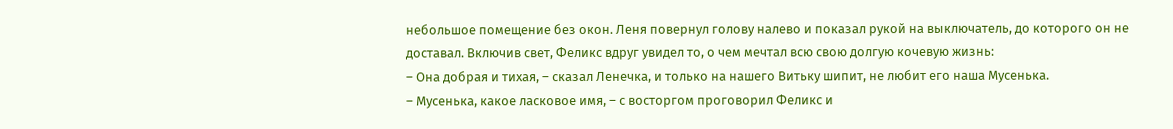небольшое помещение без окон. Леня повернул голову налево и показал рукой на выключатель, до которого он не доставал. Включив свет, Феликс вдруг увидел то, о чем мечтал всю свою долгую кочевую жизнь:
– Она добрая и тихая, – сказал Ленечка, и только на нашего Витьку шипит, не любит его наша Мусенька.
– Мусенька, какое ласковое имя, – с восторгом проговорил Феликс и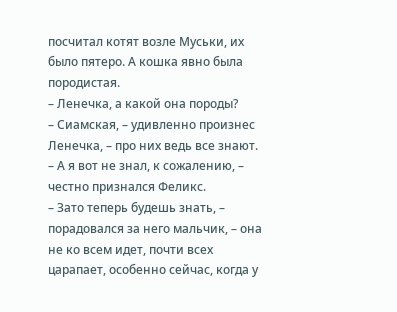посчитал котят возле Муськи, их было пятеро. А кошка явно была породистая.
– Ленечка, а какой она породы?
– Сиамская, – удивленно произнес Ленечка, – про них ведь все знают.
– А я вот не знал, к сожалению, – честно признался Феликс.
– Зато теперь будешь знать, – порадовался за него мальчик, – она не ко всем идет, почти всех царапает, особенно сейчас, когда у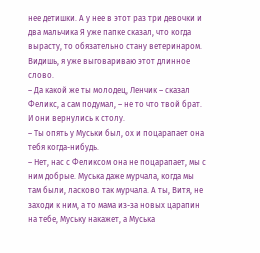нее детишки. А у нее в этот раз три девочки и два мальчика Я уже папке сказал, что когда вырасту, то обязательно стану ветеринаром. Видишь, я уже выговариваю этот длинное слово.
– Да какой же ты молодец, Ленчик – сказал Феликс, а сам подумал, – не то что твой брат.
И они вернулись к столу.
– Ты опять у Муськи был, ох и поцарапает она тебя когда-нибудь.
– Нет, нас с Феликсом она не поцарапает, мы с ним добрые. Муська даже мурчала, когда мы там были, ласково так мурчала. А ты, Витя, не заходи к ним, а то мама из-за новых царапин на тебе, Муську накажет, а Муська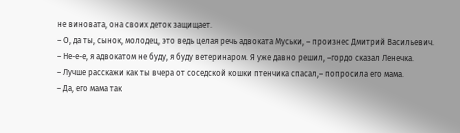не виновата, она своих деток защищает.
– О, да ты, сынок, молодец, это ведь целая речь адвоката Муськи, – произнес Дмитрий Васильевич.
– Не-е-е, я адвокатом не буду, я буду ветеринаром. Я уже давно решил, –гордо сказал Ленечка.
– Лучше расскажи как ты вчера от соседской кошки птенчика спасал,– попросила его мама.
– Да, его мама так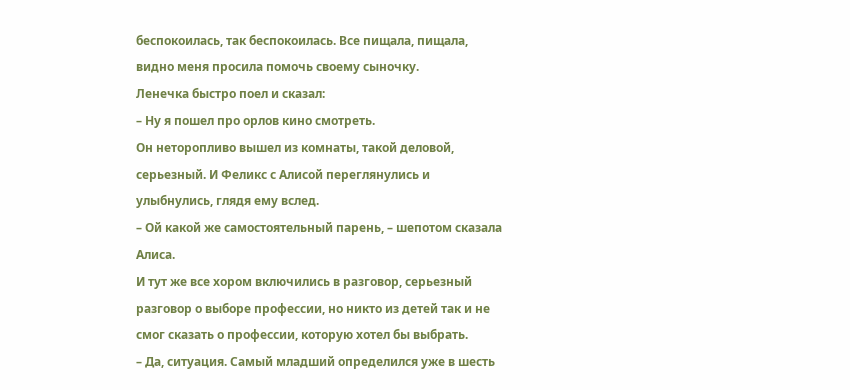беспокоилась, так беспокоилась. Все пищала, пищала, видно меня просила помочь своему сыночку.
Ленечка быстро поел и сказал:
– Ну я пошел про орлов кино смотреть.
Он неторопливо вышел из комнаты, такой деловой, серьезный. И Феликс с Алисой переглянулись и улыбнулись, глядя ему вслед.
– Ой какой же самостоятельный парень, – шепотом сказала Алиса.
И тут же все хором включились в разговор, серьезный разговор о выборе профессии, но никто из детей так и не смог сказать о профессии, которую хотел бы выбрать.
– Да, ситуация. Самый младший определился уже в шесть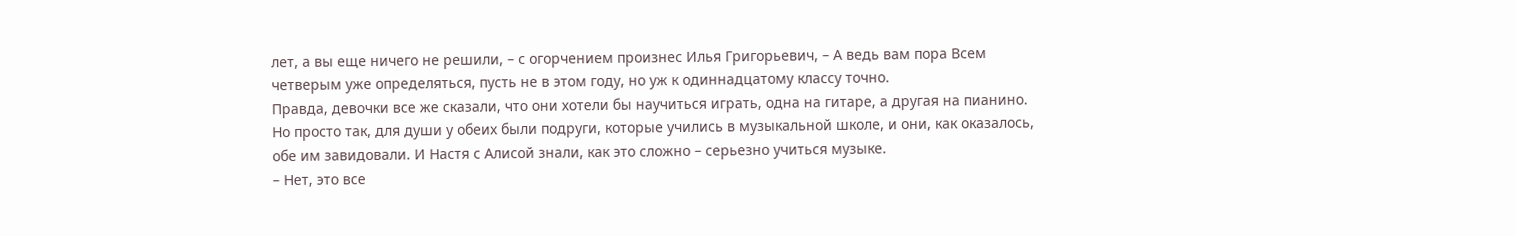лет, а вы еще ничего не решили, – с огорчением произнес Илья Григорьевич, – А ведь вам пора Всем четверым уже определяться, пусть не в этом году, но уж к одиннадцатому классу точно.
Правда, девочки все же сказали, что они хотели бы научиться играть, одна на гитаре, а другая на пианино. Но просто так, для души у обеих были подруги, которые учились в музыкальной школе, и они, как оказалось, обе им завидовали. И Настя с Алисой знали, как это сложно – серьезно учиться музыке.
– Нет, это все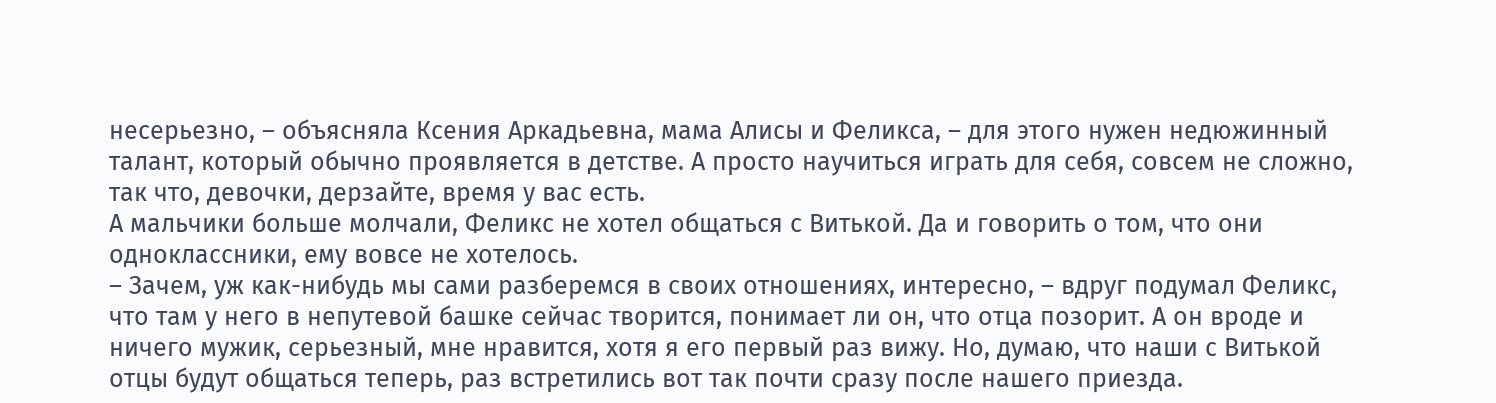несерьезно, – объясняла Ксения Аркадьевна, мама Алисы и Феликса, – для этого нужен недюжинный талант, который обычно проявляется в детстве. А просто научиться играть для себя, совсем не сложно, так что, девочки, дерзайте, время у вас есть.
А мальчики больше молчали, Феликс не хотел общаться с Витькой. Да и говорить о том, что они одноклассники, ему вовсе не хотелось.
– Зачем, уж как-нибудь мы сами разберемся в своих отношениях, интересно, – вдруг подумал Феликс, что там у него в непутевой башке сейчас творится, понимает ли он, что отца позорит. А он вроде и ничего мужик, серьезный, мне нравится, хотя я его первый раз вижу. Но, думаю, что наши с Витькой отцы будут общаться теперь, раз встретились вот так почти сразу после нашего приезда.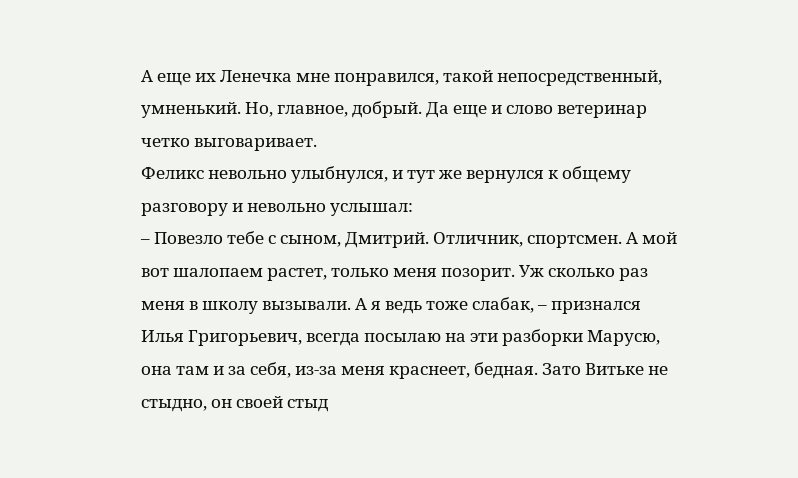А еще их Ленечка мне понравился, такой непосредственный, умненький. Но, главное, добрый. Да еще и слово ветеринар четко выговаривает.
Феликс невольно улыбнулся, и тут же вернулся к общему разговору и невольно услышал:
– Повезло тебе с сыном, Дмитрий. Отличник, спортсмен. А мой вот шалопаем растет, только меня позорит. Уж сколько раз меня в школу вызывали. А я ведь тоже слабак, – признался Илья Григорьевич, всегда посылаю на эти разборки Марусю, она там и за себя, из-за меня краснеет, бедная. Зато Витьке не стыдно, он своей стыд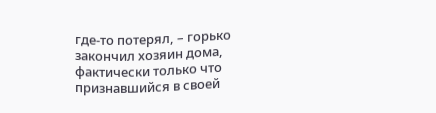где-то потерял, – горько закончил хозяин дома, фактически только что признавшийся в своей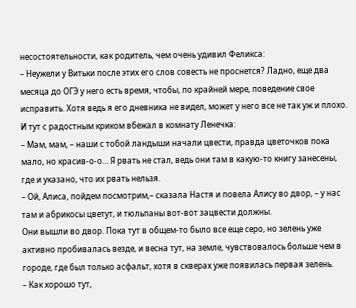несостоятельности, как родитель, чем очень удивил Феликса:
– Неужели у Витьки после этих его слов совесть не проснется? Ладно, еще два месяца до ОГЭ у него есть время, чтобы, по крайней мере, поведение свое исправить. Хотя ведь я его дневника не видел, может у него все не так уж и плохо.
И тут с радостным криком вбежал в комнату Ленечка:
– Мам, мам, – наши с тобой ландыши начали цвести, правда цветочков пока мало, но красив-о-о… Я рвать не стал, ведь они там в какую-то книгу занесены, где и указано, что их рвать нельзя.
– Ой, Алиса, пойдем посмотрим,– сказала Настя и повела Алису во двор, – у нас там и абрикосы цветут, и тюльпаны вот-вот зацвести должны.
Они вышли во двор. Пока тут в общем-то было все еще серо, но зелень уже активно пробивалась везде, и весна тут, на земле, чувствовалось больше чем в городе, где был только асфальт, хотя в скверах уже появилась первая зелень.
– Как хорошо тут,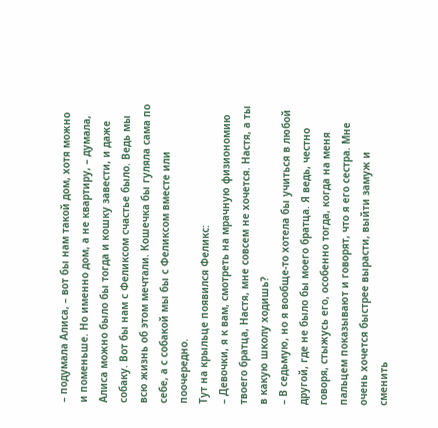– подумала Алиса, – вот бы нам такой дом, хотя можно и поменьше. Но именно дом, а не квартиру, – думала, Алиса можно было бы тогда и кошку завести, и даже собаку. Вот бы нам с Феликсом счастье было. Ведь мы всю жизнь об этом мечтали. Кошечка бы гуляла сама по себе, а с собакой мы бы с Феликсом вместе или поочередно.
Тут на крыльце появился Феликс:
– Девочки, я к вам, смотреть на мрачную физиономию твоего братца, Настя, мне совсем не хочется. Настя, а ты в какую школу ходишь?
– В седьмую, но я вообще-то хотела бы учиться в любой другой, где не было бы моего братца. Я ведь, честно говоря, стыжусь его, особенно тогда, когда на меня пальцем показывают и говорят, что я его сестра. Мне очень хочется быстрее вырасти, выйти замуж и сменить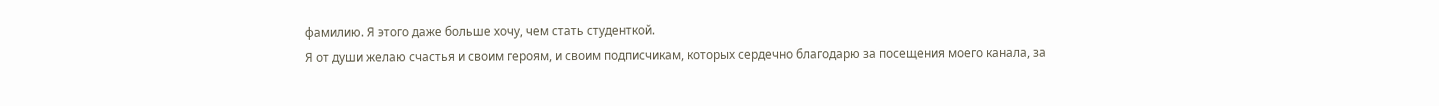фамилию. Я этого даже больше хочу, чем стать студенткой.
Я от души желаю счастья и своим героям, и своим подписчикам, которых сердечно благодарю за посещения моего канала, за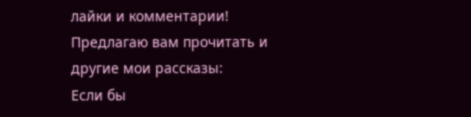лайки и комментарии!
Предлагаю вам прочитать и другие мои рассказы:
Если бы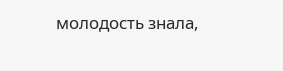молодость знала,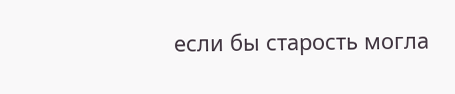если бы старость могла